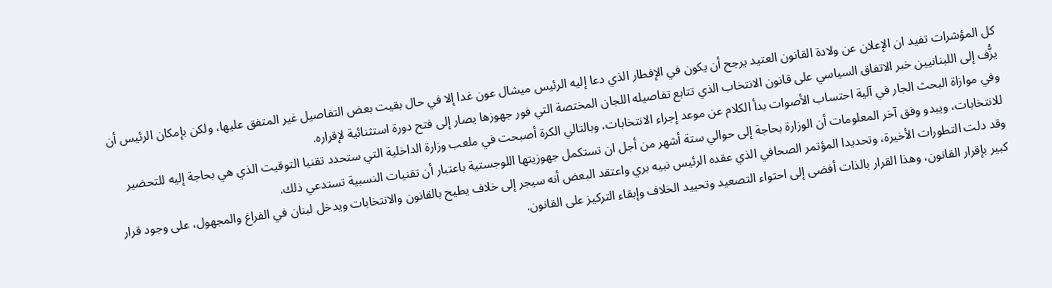كل المؤشرات تفيد ان الإعلان عن ولادة القانون العتيد يرجح أن يكون في الإفطار الذي دعا إليه الرئيس ميشال عون غدا إلا في حال بقيت بعض التفاصيل غير المتفق عليها، ولكن بإمكان الرئيس أن يزُّف إلى اللبنانيين خبر الاتفاق السياسي على قانون الانتخاب الذي تتابع تفاصيله اللجان المختصة التي فور جهوزها يصار إلى فتح دورة استثنائية لإقراره.
وفي موازاة البحث الجار في آلية احتساب الأصوات بدأ الكلام عن موعد إجراء الانتخابات، وبالتالي الكرة أصبحت في ملعب وزارة الداخلية التي ستحدد تقنيا التوقيت الذي هي بحاجة إليه للتحضير للانتخابات، ويبدو وفق آخر المعلومات أن الوزارة بحاجة إلى حوالي ستة أشهر من أجل ان تستكمل جهوزيتها اللوجستية باعتبار أن تقنيات النسبية تستدعي ذلك.
وقد دلت التطورات الأخيرة، وتحديدا المؤتمر الصحافي الذي عقده الرئيس نبيه بري واعتقد البعض أنه سيجر إلى خلاف يطيح بالقانون والانتخابات ويدخل لبنان في الفراغ والمجهول، على وجود قرار كبير بإقرار القانون، وهذا القرار بالذات أفضى إلى احتواء التصعيد وتحييد الخلاف وإبقاء التركيز على القانون.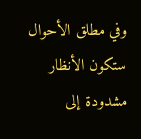وفي مطلق الأحوال ستكون الأنظار مشدودة إلى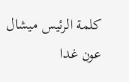كلمة الرئيس ميشال عون غدا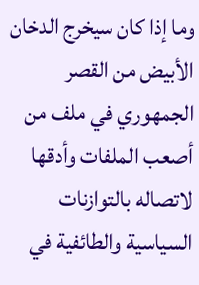وما إذا كان سيخرج الدخان الأبيض من القصر الجمهوري في ملف من أصعب الملفات وأدقها لاتصاله بالتوازنات السياسية والطائفية في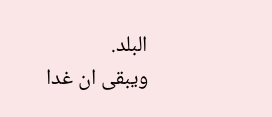البلد.
ويبقى ان غدا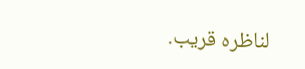لناظره قريب.